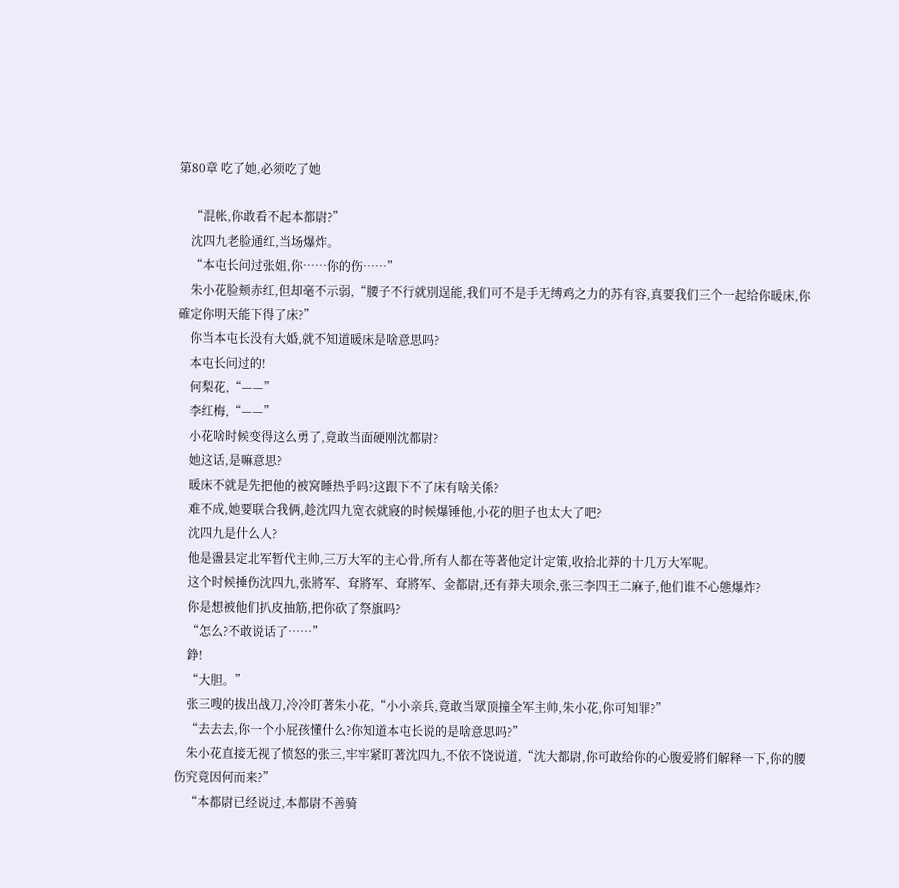第80章 吃了她,必须吃了她

    “混帐,你敢看不起本都尉?”
    沈四九老脸通红,当场爆炸。
    “本屯长问过张姐,你……你的伤……”
    朱小花脸颊赤红,但却毫不示弱,“腰子不行就別逞能,我们可不是手无缚鸡之力的苏有容,真要我们三个一起给你暖床,你確定你明天能下得了床?”
    你当本屯长没有大婚,就不知道暖床是啥意思吗?
    本屯长问过的!
    何梨花,“——”
    李红梅,“——”
    小花啥时候变得这么勇了,竟敢当面硬刚沈都尉?
    她这话,是嘛意思?
    暖床不就是先把他的被窝睡热乎吗?这跟下不了床有啥关係?
    难不成,她要联合我俩,趁沈四九宽衣就寢的时候爆锤他,小花的胆子也太大了吧?
    沈四九是什么人?
    他是盪县定北军暂代主帅,三万大军的主心骨,所有人都在等著他定计定策,收拾北莽的十几万大军呢。
    这个时候捶伤沈四九,张將军、耷將军、耷將军、金都尉,还有莽夫项余,张三李四王二麻子,他们谁不心態爆炸?
    你是想被他们扒皮抽筋,把你砍了祭旗吗?
    “怎么?不敢说话了……”
    錚!
    “大胆。”
    张三嗖的拔出战刀,冷冷盯著朱小花,“小小亲兵,竟敢当眾顶撞全军主帅,朱小花,你可知罪?”
    “去去去,你一个小屁孩懂什么?你知道本屯长说的是啥意思吗?”
    朱小花直接无视了愤怒的张三,牢牢紧盯著沈四九,不依不饶说道,“沈大都尉,你可敢给你的心腹爱將们解释一下,你的腰伤究竟因何而来?”
    “本都尉已经说过,本都尉不善骑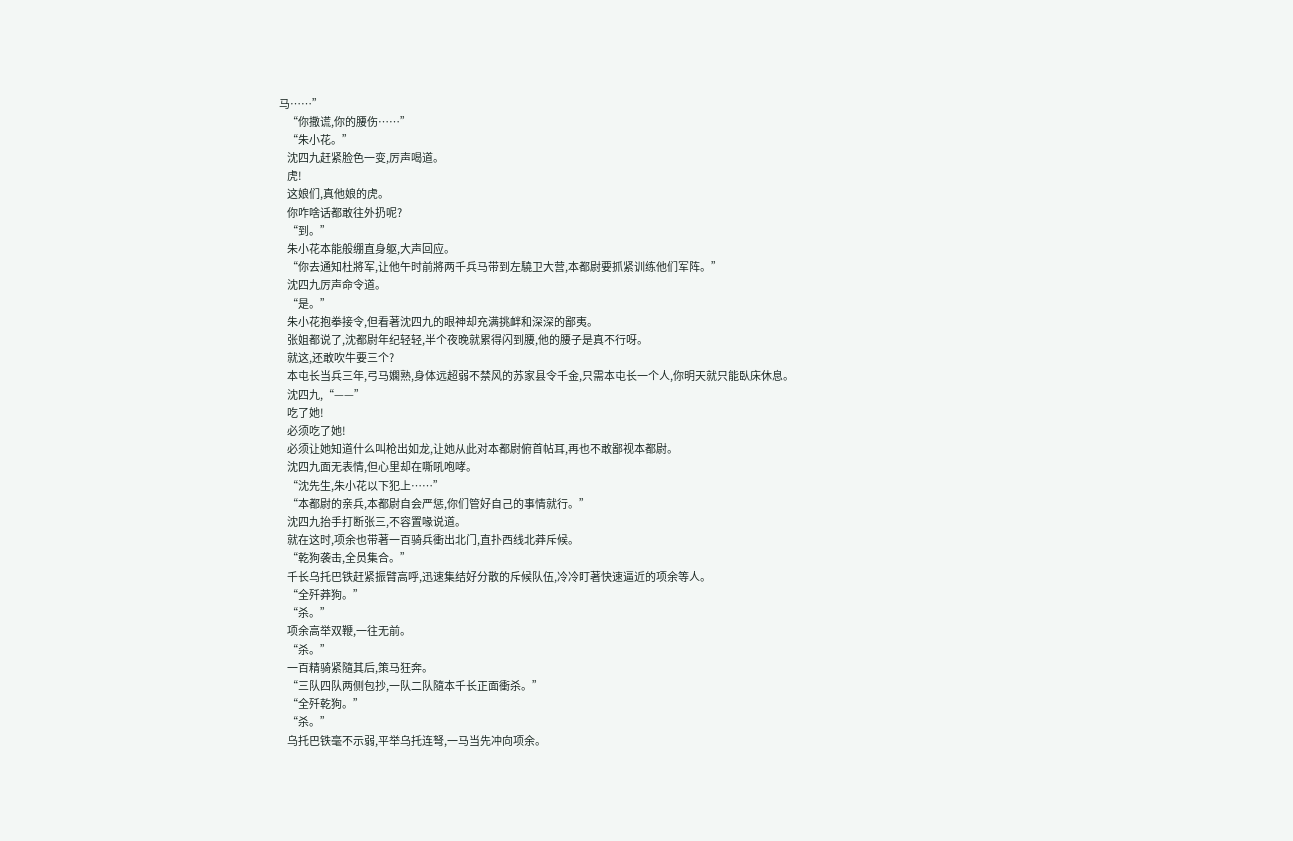马……”
    “你撒谎,你的腰伤……”
    “朱小花。”
    沈四九赶紧脸色一变,厉声喝道。
    虎!
    这娘们,真他娘的虎。
    你咋啥话都敢往外扔呢?
    “到。”
    朱小花本能般绷直身躯,大声回应。
    “你去通知杜將军,让他午时前將两千兵马带到左驍卫大营,本都尉要抓紧训练他们军阵。”
    沈四九厉声命令道。
    “是。”
    朱小花抱拳接令,但看著沈四九的眼神却充满挑衅和深深的鄙夷。
    张姐都说了,沈都尉年纪轻轻,半个夜晚就累得闪到腰,他的腰子是真不行呀。
    就这,还敢吹牛要三个?
    本屯长当兵三年,弓马嫻熟,身体远超弱不禁风的苏家县令千金,只需本屯长一个人,你明天就只能臥床休息。
    沈四九,“——”
    吃了她!
    必须吃了她!
    必须让她知道什么叫枪出如龙,让她从此对本都尉俯首帖耳,再也不敢鄙视本都尉。
    沈四九面无表情,但心里却在嘶吼咆哮。
    “沈先生,朱小花以下犯上……”
    “本都尉的亲兵,本都尉自会严惩,你们管好自己的事情就行。”
    沈四九抬手打断张三,不容置喙说道。
    就在这时,项余也带著一百骑兵衝出北门,直扑西线北莽斥候。
    “乾狗袭击,全员集合。”
    千长乌托巴铁赶紧振臂高呼,迅速集结好分散的斥候队伍,冷冷盯著快速逼近的项余等人。
    “全歼莽狗。”
    “杀。”
    项余高举双鞭,一往无前。
    “杀。”
    一百精骑紧隨其后,策马狂奔。
    “三队四队两侧包抄,一队二队隨本千长正面衝杀。”
    “全歼乾狗。”
    “杀。”
    乌托巴铁毫不示弱,平举乌托连弩,一马当先冲向项余。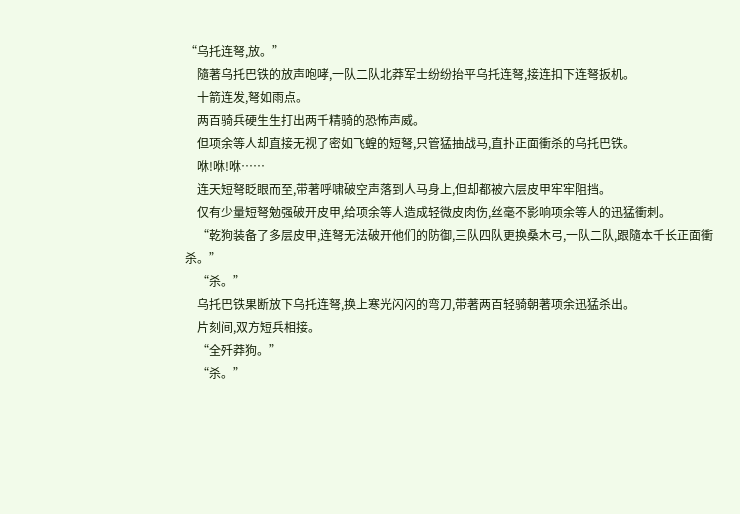“乌托连弩,放。”
    隨著乌托巴铁的放声咆哮,一队二队北莽军士纷纷抬平乌托连弩,接连扣下连弩扳机。
    十箭连发,弩如雨点。
    两百骑兵硬生生打出两千精骑的恐怖声威。
    但项余等人却直接无视了密如飞蝗的短弩,只管猛抽战马,直扑正面衝杀的乌托巴铁。
    咻!咻!咻……
    连天短弩眨眼而至,带著呼啸破空声落到人马身上,但却都被六层皮甲牢牢阻挡。
    仅有少量短弩勉强破开皮甲,给项余等人造成轻微皮肉伤,丝毫不影响项余等人的迅猛衝刺。
    “乾狗装备了多层皮甲,连弩无法破开他们的防御,三队四队更换桑木弓,一队二队,跟隨本千长正面衝杀。”
    “杀。”
    乌托巴铁果断放下乌托连弩,换上寒光闪闪的弯刀,带著两百轻骑朝著项余迅猛杀出。
    片刻间,双方短兵相接。
    “全歼莽狗。”
    “杀。”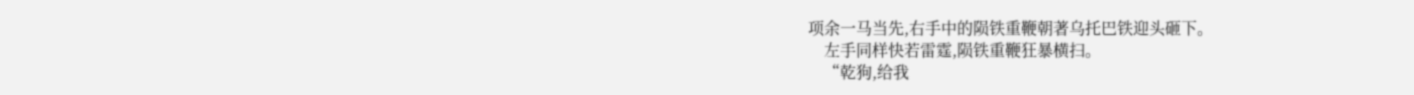项余一马当先,右手中的陨铁重鞭朝著乌托巴铁迎头砸下。
    左手同样快若雷霆,陨铁重鞭狂暴横扫。
    “乾狗,给我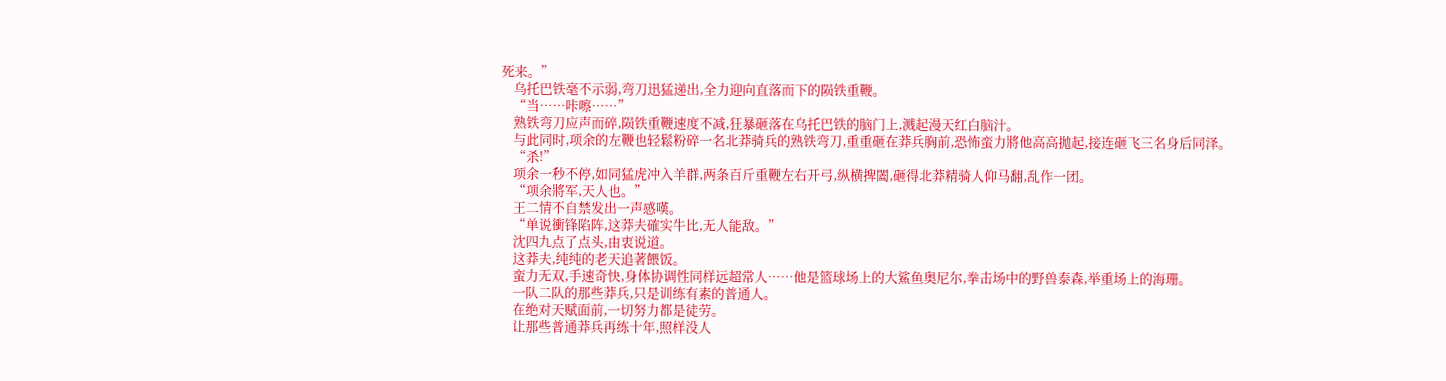死来。”
    乌托巴铁毫不示弱,弯刀迅猛递出,全力迎向直落而下的陨铁重鞭。
    “当……咔嚓……”
    熟铁弯刀应声而碎,陨铁重鞭速度不减,狂暴砸落在乌托巴铁的脑门上,溅起漫天红白脑汁。
    与此同时,项余的左鞭也轻鬆粉碎一名北莽骑兵的熟铁弯刀,重重砸在莽兵胸前,恐怖蛮力將他高高拋起,接连砸飞三名身后同泽。
    “杀!”
    项余一秒不停,如同猛虎冲入羊群,两条百斤重鞭左右开弓,纵横捭闔,砸得北莽精骑人仰马翻,乱作一团。
    “项余將军,天人也。”
    王二情不自禁发出一声感嘆。
    “单说衝锋陷阵,这莽夫確实牛比,无人能敌。”
    沈四九点了点头,由衷说道。
    这莽夫,纯纯的老天追著餵饭。
    蛮力无双,手速奇快,身体协调性同样远超常人……他是篮球场上的大鯊鱼奥尼尔,拳击场中的野兽泰森,举重场上的海珊。
    一队二队的那些莽兵,只是训练有素的普通人。
    在绝对天赋面前,一切努力都是徒劳。
    让那些普通莽兵再练十年,照样没人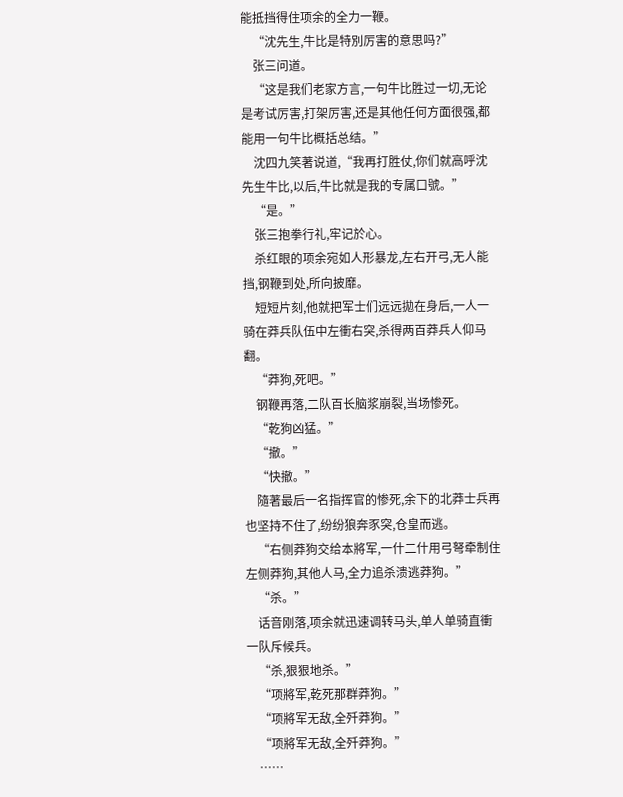能抵挡得住项余的全力一鞭。
    “沈先生,牛比是特別厉害的意思吗?”
    张三问道。
    “这是我们老家方言,一句牛比胜过一切,无论是考试厉害,打架厉害,还是其他任何方面很强,都能用一句牛比概括总结。”
    沈四九笑著说道,“我再打胜仗,你们就高呼沈先生牛比,以后,牛比就是我的专属口號。”
    “是。”
    张三抱拳行礼,牢记於心。
    杀红眼的项余宛如人形暴龙,左右开弓,无人能挡,钢鞭到处,所向披靡。
    短短片刻,他就把军士们远远拋在身后,一人一骑在莽兵队伍中左衝右突,杀得两百莽兵人仰马翻。
    “莽狗,死吧。”
    钢鞭再落,二队百长脑浆崩裂,当场惨死。
    “乾狗凶猛。”
    “撤。”
    “快撤。”
    隨著最后一名指挥官的惨死,余下的北莽士兵再也坚持不住了,纷纷狼奔豕突,仓皇而逃。
    “右侧莽狗交给本將军,一什二什用弓弩牵制住左侧莽狗,其他人马,全力追杀溃逃莽狗。”
    “杀。”
    话音刚落,项余就迅速调转马头,单人单骑直衝一队斥候兵。
    “杀,狠狠地杀。”
    “项將军,乾死那群莽狗。”
    “项將军无敌,全歼莽狗。”
    “项將军无敌,全歼莽狗。”
    ……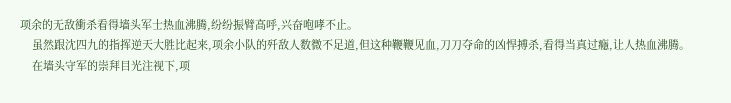项余的无敌衝杀看得墙头军士热血沸腾,纷纷振臂高呼,兴奋咆哮不止。
    虽然跟沈四九的指挥逆天大胜比起来,项余小队的歼敌人数微不足道,但这种鞭鞭见血,刀刀夺命的凶悍搏杀,看得当真过癮,让人热血沸腾。
    在墙头守军的崇拜目光注视下,项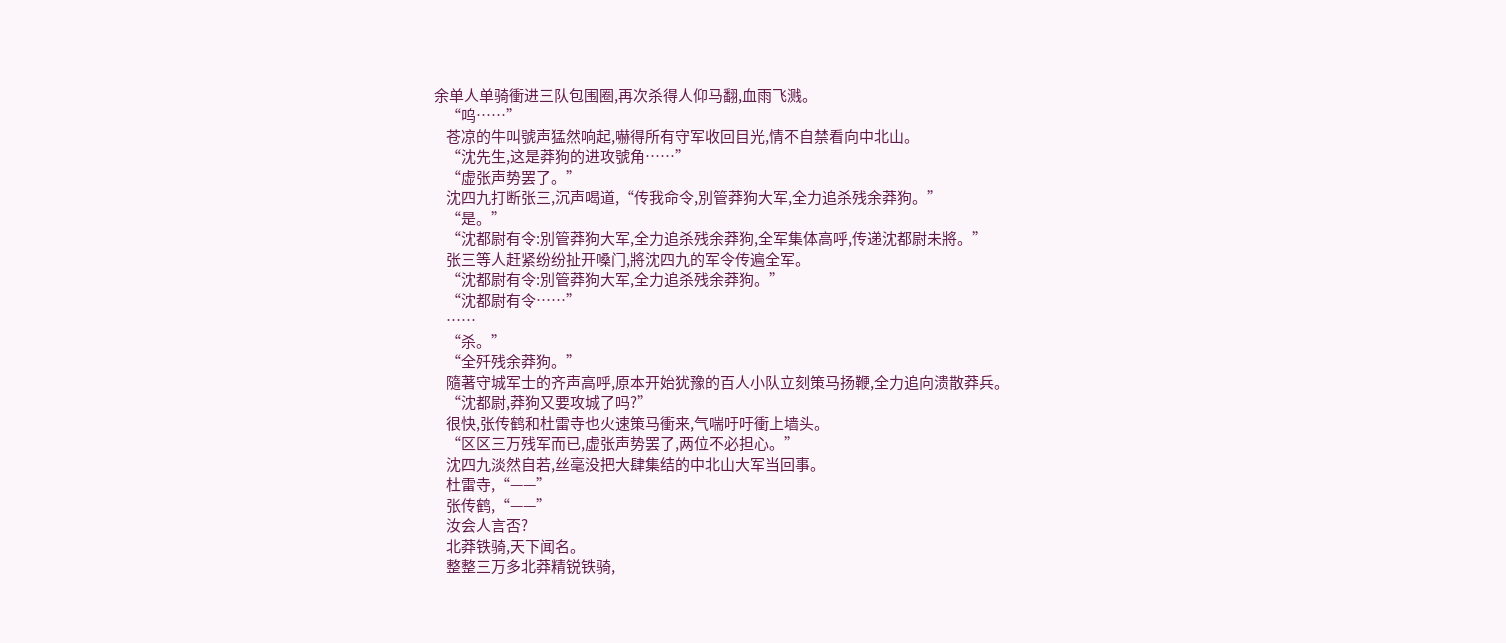余单人单骑衝进三队包围圈,再次杀得人仰马翻,血雨飞溅。
    “呜……”
    苍凉的牛叫號声猛然响起,嚇得所有守军收回目光,情不自禁看向中北山。
    “沈先生,这是莽狗的进攻號角……”
    “虚张声势罢了。”
    沈四九打断张三,沉声喝道,“传我命令,別管莽狗大军,全力追杀残余莽狗。”
    “是。”
    “沈都尉有令:別管莽狗大军,全力追杀残余莽狗,全军集体高呼,传递沈都尉未將。”
    张三等人赶紧纷纷扯开嗓门,將沈四九的军令传遍全军。
    “沈都尉有令:別管莽狗大军,全力追杀残余莽狗。”
    “沈都尉有令……”
    ……
    “杀。”
    “全歼残余莽狗。”
    隨著守城军士的齐声高呼,原本开始犹豫的百人小队立刻策马扬鞭,全力追向溃散莽兵。
    “沈都尉,莽狗又要攻城了吗?”
    很快,张传鹤和杜雷寺也火速策马衝来,气喘吁吁衝上墙头。
    “区区三万残军而已,虚张声势罢了,两位不必担心。”
    沈四九淡然自若,丝毫没把大肆集结的中北山大军当回事。
    杜雷寺,“——”
    张传鹤,“——”
    汝会人言否?
    北莽铁骑,天下闻名。
    整整三万多北莽精锐铁骑,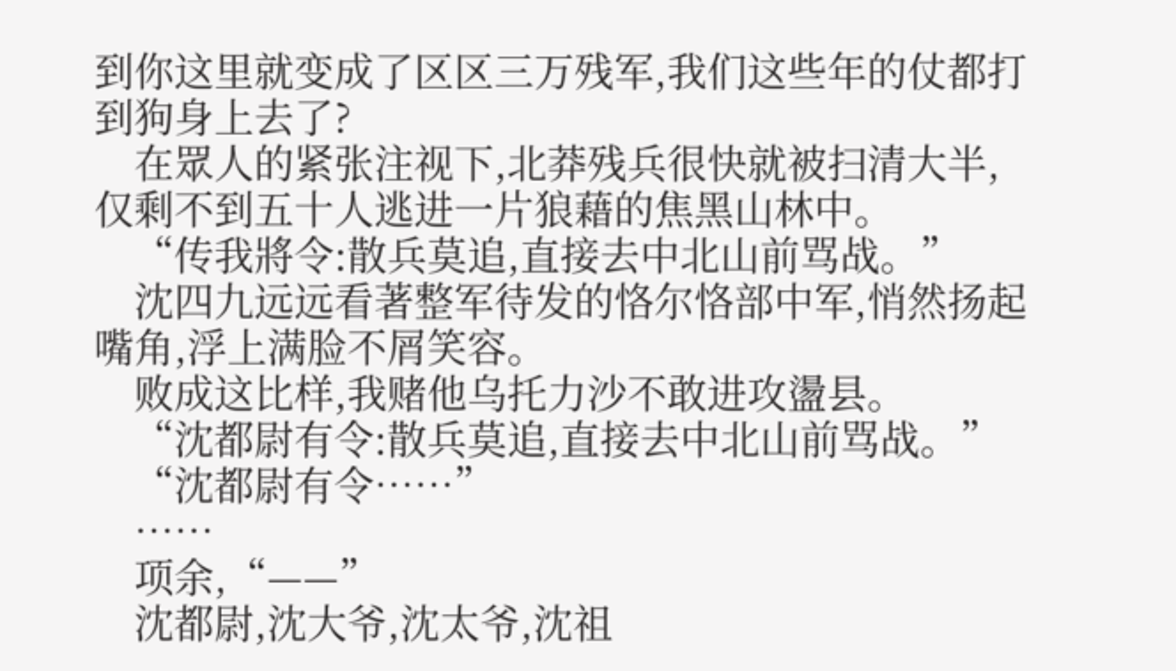到你这里就变成了区区三万残军,我们这些年的仗都打到狗身上去了?
    在眾人的紧张注视下,北莽残兵很快就被扫清大半,仅剩不到五十人逃进一片狼藉的焦黑山林中。
    “传我將令:散兵莫追,直接去中北山前骂战。”
    沈四九远远看著整军待发的恪尔恪部中军,悄然扬起嘴角,浮上满脸不屑笑容。
    败成这比样,我赌他乌托力沙不敢进攻盪县。
    “沈都尉有令:散兵莫追,直接去中北山前骂战。”
    “沈都尉有令……”
    ……
    项余,“——”
    沈都尉,沈大爷,沈太爷,沈祖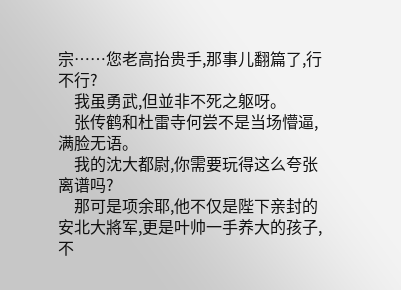宗……您老高抬贵手,那事儿翻篇了,行不行?
    我虽勇武,但並非不死之躯呀。
    张传鹤和杜雷寺何尝不是当场懵逼,满脸无语。
    我的沈大都尉,你需要玩得这么夸张离谱吗?
    那可是项余耶,他不仅是陛下亲封的安北大將军,更是叶帅一手养大的孩子,不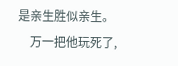是亲生胜似亲生。
    万一把他玩死了,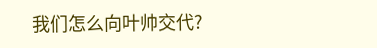我们怎么向叶帅交代?